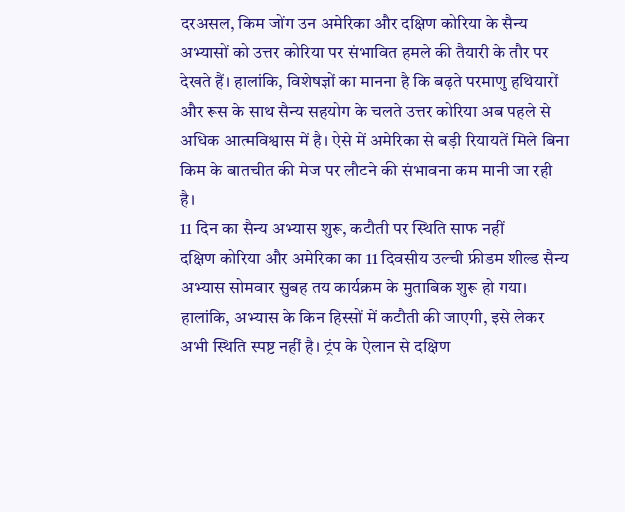दरअसल, किम जोंग उन अमेरिका और दक्षिण कोरिया के सैन्य अभ्यासों को उत्तर कोरिया पर संभावित हमले की तैयारी के तौर पर देखते हैं। हालांकि, विशेषज्ञों का मानना है कि बढ़ते परमाणु हथियारों और रूस के साथ सैन्य सहयोग के चलते उत्तर कोरिया अब पहले से अधिक आत्मविश्वास में है। ऐसे में अमेरिका से बड़ी रियायतें मिले बिना किम के बातचीत की मेज पर लौटने की संभावना कम मानी जा रही है।
11 दिन का सैन्य अभ्यास शुरू, कटौती पर स्थिति साफ नहीं
दक्षिण कोरिया और अमेरिका का 11 दिवसीय उल्ची फ्रीडम शील्ड सैन्य अभ्यास सोमवार सुबह तय कार्यक्रम के मुताबिक शुरू हो गया। हालांकि, अभ्यास के किन हिस्सों में कटौती की जाएगी, इसे लेकर अभी स्थिति स्पष्ट नहीं है। ट्रंप के ऐलान से दक्षिण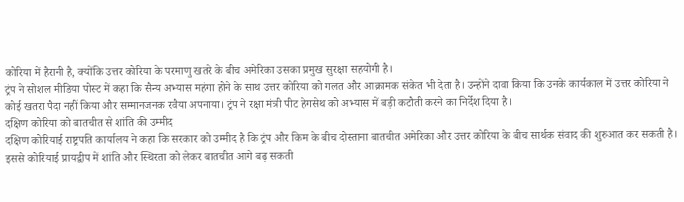कोरिया में हैरानी है, क्योंकि उत्तर कोरिया के परमाणु खतरे के बीच अमेरिका उसका प्रमुख सुरक्षा सहयोगी है।
ट्रंप ने सोशल मीडिया पोस्ट में कहा कि सैन्य अभ्यास महंगा होने के साथ उत्तर कोरिया को गलत और आक्रामक संकेत भी देता है। उन्होंने दावा किया कि उनके कार्यकाल में उत्तर कोरिया ने कोई खतरा पैदा नहीं किया और सम्मानजनक रवैया अपनाया। ट्रंप ने रक्षा मंत्री पीट हेगसेथ को अभ्यास में बड़ी कटौती करने का निर्देश दिया है।
दक्षिण कोरिया को बातचीत से शांति की उम्मीद
दक्षिण कोरियाई राष्ट्रपति कार्यालय ने कहा कि सरकार को उम्मीद है कि ट्रंप और किम के बीच दोस्ताना बातचीत अमेरिका और उत्तर कोरिया के बीच सार्थक संवाद की शुरुआत कर सकती है। इससे कोरियाई प्रायद्वीप में शांति और स्थिरता को लेकर बातचीत आगे बढ़ सकती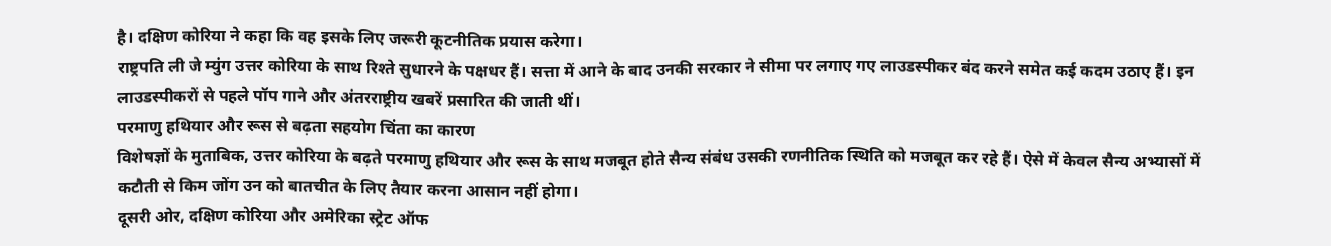है। दक्षिण कोरिया ने कहा कि वह इसके लिए जरूरी कूटनीतिक प्रयास करेगा।
राष्ट्रपति ली जे म्युंग उत्तर कोरिया के साथ रिश्ते सुधारने के पक्षधर हैं। सत्ता में आने के बाद उनकी सरकार ने सीमा पर लगाए गए लाउडस्पीकर बंद करने समेत कई कदम उठाए हैं। इन लाउडस्पीकरों से पहले पॉप गाने और अंतरराष्ट्रीय खबरें प्रसारित की जाती थीं।
परमाणु हथियार और रूस से बढ़ता सहयोग चिंता का कारण
विशेषज्ञों के मुताबिक, उत्तर कोरिया के बढ़ते परमाणु हथियार और रूस के साथ मजबूत होते सैन्य संबंध उसकी रणनीतिक स्थिति को मजबूत कर रहे हैं। ऐसे में केवल सैन्य अभ्यासों में कटौती से किम जोंग उन को बातचीत के लिए तैयार करना आसान नहीं होगा।
दूसरी ओर, दक्षिण कोरिया और अमेरिका स्ट्रेट ऑफ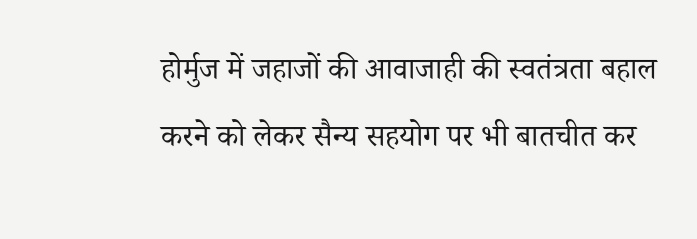होर्मुज में जहाजों की आवाजाही की स्वतंत्रता बहाल करने को लेकर सैन्य सहयोग पर भी बातचीत कर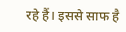रहे हैं। इससे साफ है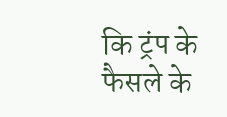कि ट्रंप के फैसले के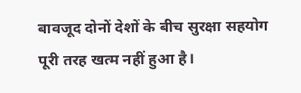बावजूद दोनों देशों के बीच सुरक्षा सहयोग पूरी तरह खत्म नहीं हुआ है।